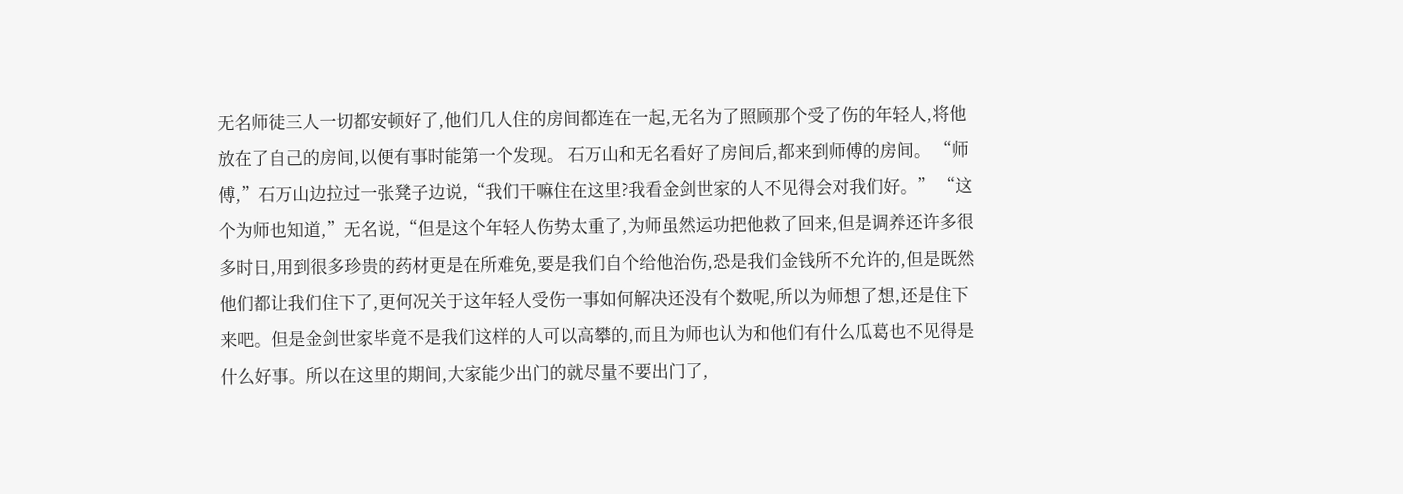无名师徒三人一切都安顿好了,他们几人住的房间都连在一起,无名为了照顾那个受了伤的年轻人,将他放在了自己的房间,以便有事时能第一个发现。 石万山和无名看好了房间后,都来到师傅的房间。 “师傅,”石万山边拉过一张凳子边说,“我们干嘛住在这里?我看金剑世家的人不见得会对我们好。” “这个为师也知道,”无名说,“但是这个年轻人伤势太重了,为师虽然运功把他救了回来,但是调养还许多很多时日,用到很多珍贵的药材更是在所难免,要是我们自个给他治伤,恐是我们金钱所不允许的,但是既然他们都让我们住下了,更何况关于这年轻人受伤一事如何解决还没有个数呢,所以为师想了想,还是住下来吧。但是金剑世家毕竟不是我们这样的人可以高攀的,而且为师也认为和他们有什么瓜葛也不见得是什么好事。所以在这里的期间,大家能少出门的就尽量不要出门了,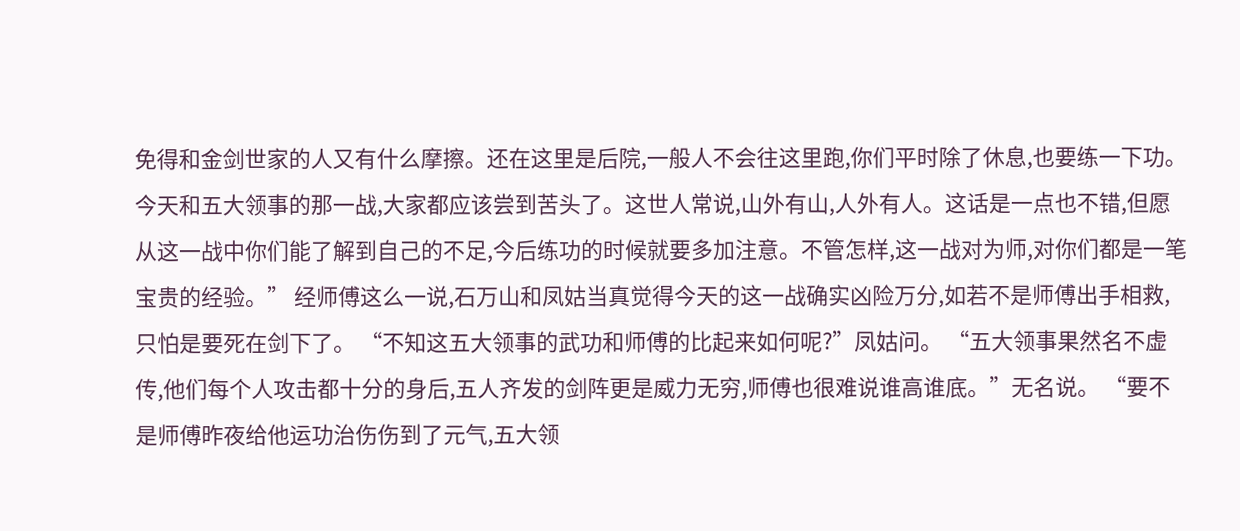免得和金剑世家的人又有什么摩擦。还在这里是后院,一般人不会往这里跑,你们平时除了休息,也要练一下功。今天和五大领事的那一战,大家都应该尝到苦头了。这世人常说,山外有山,人外有人。这话是一点也不错,但愿从这一战中你们能了解到自己的不足,今后练功的时候就要多加注意。不管怎样,这一战对为师,对你们都是一笔宝贵的经验。” 经师傅这么一说,石万山和凤姑当真觉得今天的这一战确实凶险万分,如若不是师傅出手相救,只怕是要死在剑下了。 “不知这五大领事的武功和师傅的比起来如何呢?”凤姑问。 “五大领事果然名不虚传,他们每个人攻击都十分的身后,五人齐发的剑阵更是威力无穷,师傅也很难说谁高谁底。”无名说。 “要不是师傅昨夜给他运功治伤伤到了元气,五大领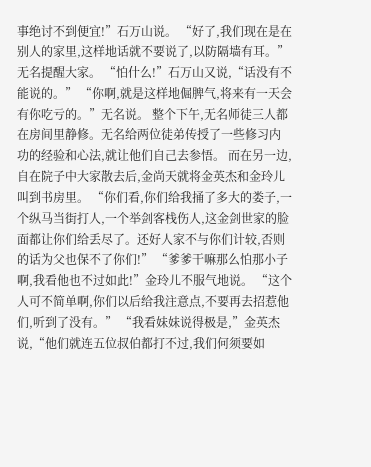事绝讨不到便宜!”石万山说。 “好了,我们现在是在别人的家里,这样地话就不要说了,以防隔墙有耳。”无名提醒大家。 “怕什么!”石万山又说,“话没有不能说的。” “你啊,就是这样地倔脾气,将来有一天会有你吃亏的。”无名说。 整个下午,无名师徒三人都在房间里静修。无名给两位徒弟传授了一些修习内功的经验和心法,就让他们自己去参悟。 而在另一边,自在院子中大家散去后,金尚天就将金英杰和金玲儿叫到书房里。 “你们看,你们给我捅了多大的娄子,一个纵马当街打人,一个举剑客栈伤人,这金剑世家的脸面都让你们给丢尽了。还好人家不与你们计较,否则的话为父也保不了你们!” “爹爹干嘛那么怕那小子啊,我看他也不过如此!”金玲儿不服气地说。 “这个人可不简单啊,你们以后给我注意点,不要再去招惹他们,听到了没有。” “我看妹妹说得极是,”金英杰说,“他们就连五位叔伯都打不过,我们何须要如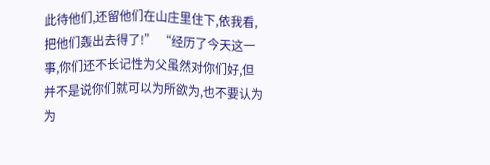此待他们,还留他们在山庄里住下,依我看,把他们轰出去得了!” “经历了今天这一事,你们还不长记性为父虽然对你们好,但并不是说你们就可以为所欲为,也不要认为为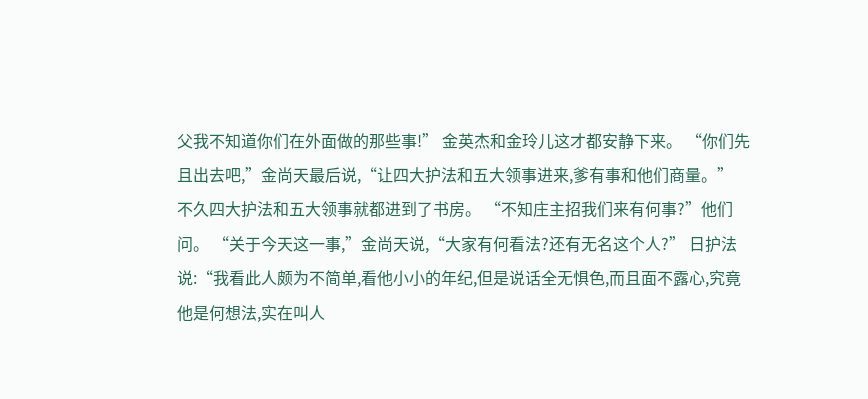父我不知道你们在外面做的那些事!” 金英杰和金玲儿这才都安静下来。 “你们先且出去吧,”金尚天最后说,“让四大护法和五大领事进来,爹有事和他们商量。” 不久四大护法和五大领事就都进到了书房。 “不知庄主招我们来有何事?”他们问。 “关于今天这一事,”金尚天说,“大家有何看法?还有无名这个人?” 日护法说:“我看此人颇为不简单,看他小小的年纪,但是说话全无惧色,而且面不露心,究竟他是何想法,实在叫人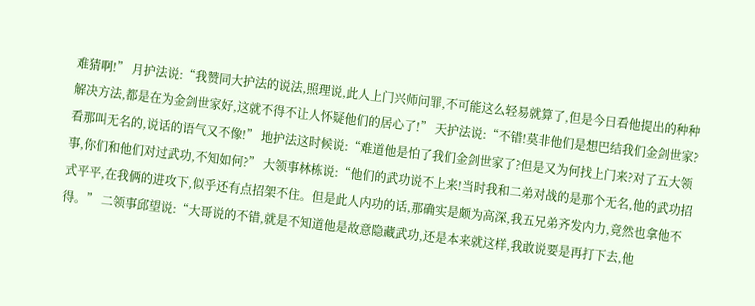难猜啊!” 月护法说:“我赞同大护法的说法,照理说,此人上门兴师问罪,不可能这么轻易就算了,但是今日看他提出的种种解决方法,都是在为金剑世家好,这就不得不让人怀疑他们的居心了!” 天护法说:“不错!莫非他们是想巴结我们金剑世家?看那叫无名的,说话的语气又不像!” 地护法这时候说:“难道他是怕了我们金剑世家了?但是又为何找上门来?对了五大领事,你们和他们对过武功,不知如何?” 大领事林栋说:“他们的武功说不上来!当时我和二弟对战的是那个无名,他的武功招式平平,在我俩的进攻下,似乎还有点招架不住。但是此人内功的话,那确实是颇为高深,我五兄弟齐发内力,竟然也拿他不得。” 二领事邱望说:“大哥说的不错,就是不知道他是故意隐藏武功,还是本来就这样,我敢说要是再打下去,他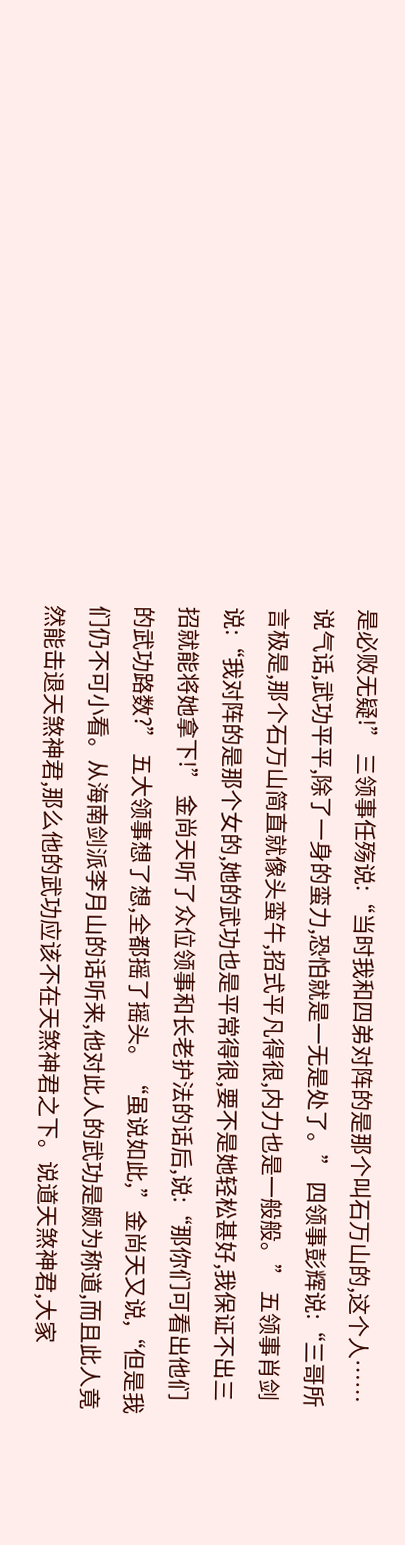是必败无疑!” 三领事任殇说:“当时我和四弟对阵的是那个叫石万山的,这个人……说气话,武功平平,除了一身的蛮力,恐怕就是一无是处了。” 四领事彭辉说:“三哥所言极是,那个石万山简直就像头蛮牛,招式平凡得很,内力也是一般般。” 五领事肖剑说:“我对阵的是那个女的,她的武功也是平常得很,要不是她轻松甚好,我保证不出三招就能将她拿下!” 金尚天听了众位领事和长老护法的话后,说:“那你们可看出他们的武功路数?” 五大领事想了想,全都摇了摇头。 “虽说如此,”金尚天又说,“但是我们仍不可小看。从海南剑派李月山的话听来,他对此人的武功是颇为称道,而且此人竟然能击退天煞神君,那么他的武功应该不在天煞神君之下。说道天煞神君,大家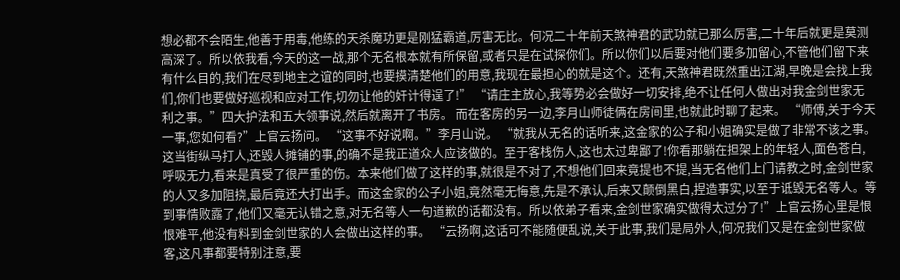想必都不会陌生,他善于用毒,他练的天杀魔功更是刚猛霸道,厉害无比。何况二十年前天煞神君的武功就已那么厉害,二十年后就更是莫测高深了。所以依我看,今天的这一战,那个无名根本就有所保留,或者只是在试探你们。所以你们以后要对他们要多加留心,不管他们留下来有什么目的,我们在尽到地主之谊的同时,也要摸清楚他们的用意,我现在最担心的就是这个。还有,天煞神君既然重出江湖,早晚是会找上我们,你们也要做好巡视和应对工作,切勿让他的奸计得逞了!” “请庄主放心,我等势必会做好一切安排,绝不让任何人做出对我金剑世家无利之事。”四大护法和五大领事说,然后就离开了书房。 而在客房的另一边,李月山师徒俩在房间里,也就此时聊了起来。 “师傅,关于今天一事,您如何看?”上官云扬问。 “这事不好说啊。”李月山说。 “就我从无名的话听来,这金家的公子和小姐确实是做了非常不该之事。这当街纵马打人,还毁人摊铺的事,的确不是我正道众人应该做的。至于客栈伤人,这也太过卑鄙了!你看那躺在担架上的年轻人,面色苍白,呼吸无力,看来是真受了很严重的伤。本来他们做了这样的事,就很是不对了,不想他们回来竟提也不提,当无名他们上门请教之时,金剑世家的人又多加阻挠,最后竟还大打出手。而这金家的公子小姐,竟然毫无悔意,先是不承认,后来又颠倒黑白,捏造事实,以至于诋毁无名等人。等到事情败露了,他们又毫无认错之意,对无名等人一句道歉的话都没有。所以依弟子看来,金剑世家确实做得太过分了!”上官云扬心里是恨恨难平,他没有料到金剑世家的人会做出这样的事。 “云扬啊,这话可不能随便乱说,关于此事,我们是局外人,何况我们又是在金剑世家做客,这凡事都要特别注意,要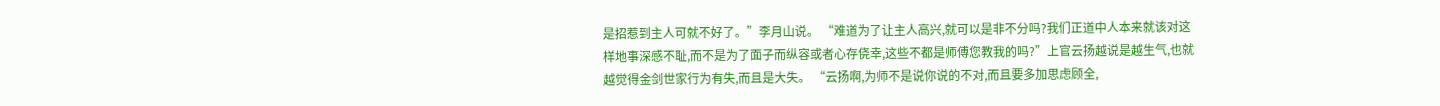是招惹到主人可就不好了。”李月山说。 “难道为了让主人高兴,就可以是非不分吗?我们正道中人本来就该对这样地事深感不耻,而不是为了面子而纵容或者心存侥幸,这些不都是师傅您教我的吗?”上官云扬越说是越生气,也就越觉得金剑世家行为有失,而且是大失。 “云扬啊,为师不是说你说的不对,而且要多加思虑顾全,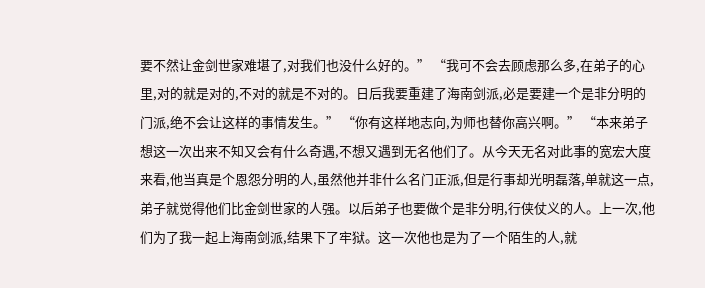要不然让金剑世家难堪了,对我们也没什么好的。” “我可不会去顾虑那么多,在弟子的心里,对的就是对的,不对的就是不对的。日后我要重建了海南剑派,必是要建一个是非分明的门派,绝不会让这样的事情发生。” “你有这样地志向,为师也替你高兴啊。” “本来弟子想这一次出来不知又会有什么奇遇,不想又遇到无名他们了。从今天无名对此事的宽宏大度来看,他当真是个恩怨分明的人,虽然他并非什么名门正派,但是行事却光明磊落,单就这一点,弟子就觉得他们比金剑世家的人强。以后弟子也要做个是非分明,行侠仗义的人。上一次,他们为了我一起上海南剑派,结果下了牢狱。这一次他也是为了一个陌生的人,就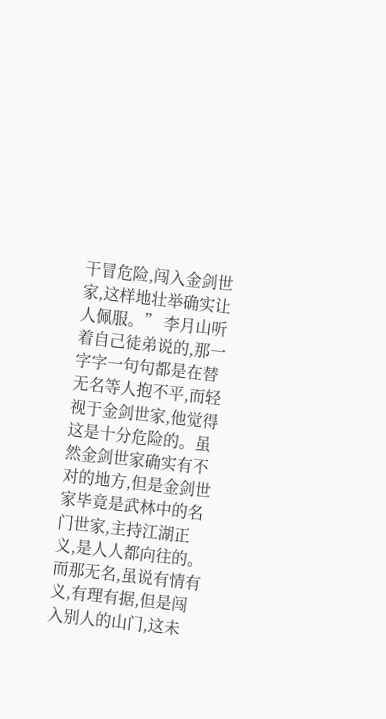干冒危险,闯入金剑世家,这样地壮举确实让人佩服。” 李月山听着自己徒弟说的,那一字字一句句都是在替无名等人抱不平,而轻视于金剑世家,他觉得这是十分危险的。虽然金剑世家确实有不对的地方,但是金剑世家毕竟是武林中的名门世家,主持江湖正义,是人人都向往的。而那无名,虽说有情有义,有理有据,但是闯入别人的山门,这未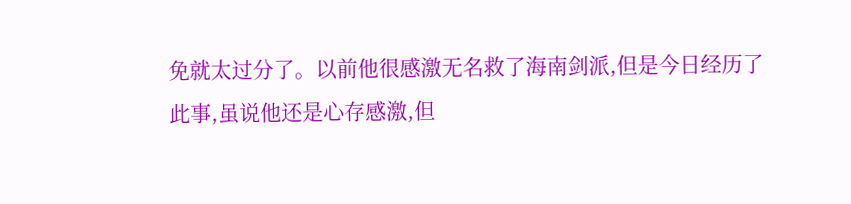免就太过分了。以前他很感激无名救了海南剑派,但是今日经历了此事,虽说他还是心存感激,但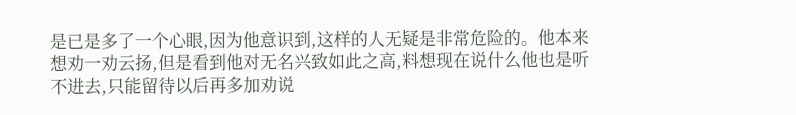是已是多了一个心眼,因为他意识到,这样的人无疑是非常危险的。他本来想劝一劝云扬,但是看到他对无名兴致如此之高,料想现在说什么他也是听不进去,只能留待以后再多加劝说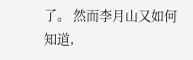了。 然而李月山又如何知道,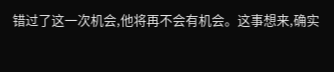错过了这一次机会,他将再不会有机会。这事想来,确实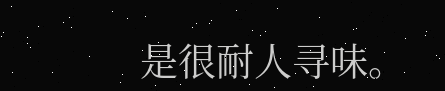是很耐人寻味。